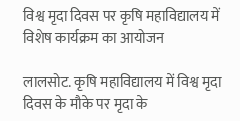विश्व मृदा दिवस पर कृषि महाविद्यालय में विशेष कार्यक्रम का आयोजन

लालसोट. कृषि महाविद्यालय में विश्व मृदा दिवस के मौके पर मृदा के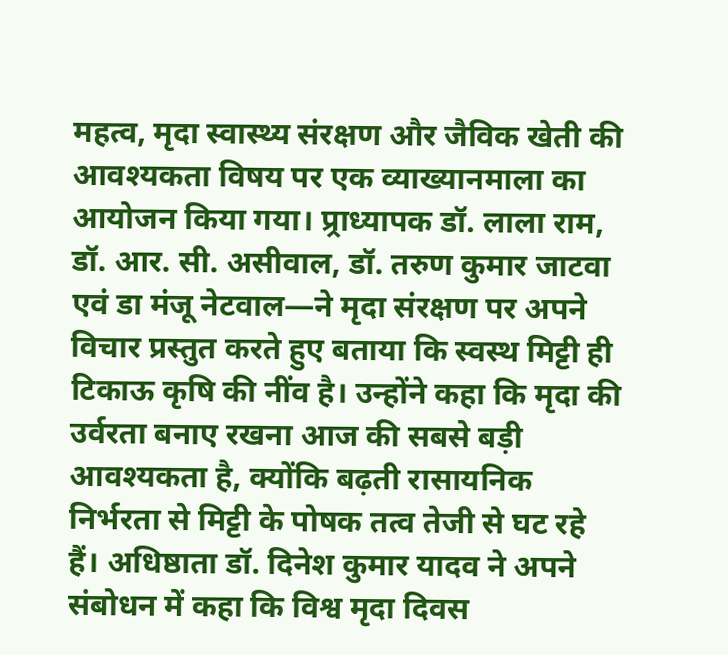महत्व, मृदा स्वास्थ्य संरक्षण और जैविक खेती की आवश्यकता विषय पर एक व्याख्यानमाला का आयोजन किया गया। प्र्राध्यापक डॉ. लाला राम, डॉ. आर. सी. असीवाल, डॉ. तरुण कुमार जाटवा एवं डा मंजू नेटवाल—ने मृदा संरक्षण पर अपने विचार प्रस्तुत करते हुए बताया कि स्वस्थ मिट्टी ही टिकाऊ कृषि की नींव है। उन्होंने कहा कि मृदा की उर्वरता बनाए रखना आज की सबसे बड़ी आवश्यकता है, क्योंकि बढ़ती रासायनिक निर्भरता से मिट्टी के पोषक तत्व तेजी से घट रहे हैं। अधिष्ठाता डॉ. दिनेश कुमार यादव ने अपने संबोधन में कहा कि विश्व मृदा दिवस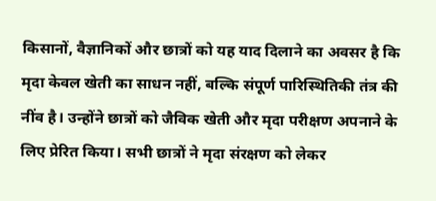किसानों, वैज्ञानिकों और छात्रों को यह याद दिलाने का अवसर है कि मृदा केवल खेती का साधन नहीं, बल्कि संपूर्ण पारिस्थितिकी तंत्र की नींव है। उन्होंने छात्रों को जैविक खेती और मृदा परीक्षण अपनाने के लिए प्रेरित किया। सभी छात्रों ने मृदा संरक्षण को लेकर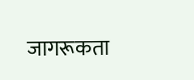जागरूकता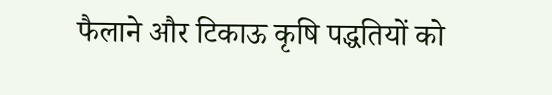फैलाने और टिकाऊ कृषि पद्धतियों को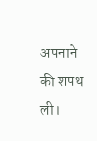अपनाने की शपथ ली।